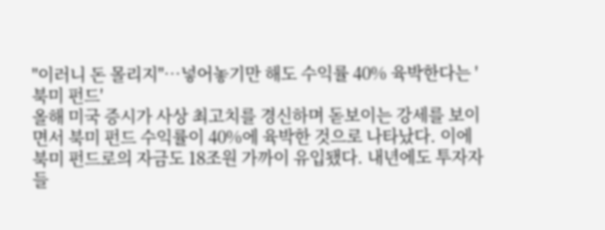"이러니 돈 몰리지"…넣어놓기만 해도 수익률 40% 육박한다는 '북미 펀드'
올해 미국 증시가 사상 최고치를 경신하며 돋보이는 강세를 보이면서 북미 펀드 수익률이 40%에 육박한 것으로 나타났다. 이에 북미 펀드로의 자금도 18조원 가까이 유입됐다. 내년에도 투자자들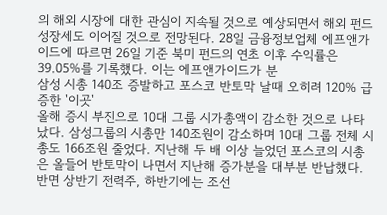의 해외 시장에 대한 관심이 지속될 것으로 예상되면서 해외 펀드 성장세도 이어질 것으로 전망된다. 28일 금융정보업체 에프앤가이드에 따르면 26일 기준 북미 펀드의 연초 이후 수익률은 39.05%를 기록했다. 이는 에프앤가이드가 분
삼성 시총 140조 증발하고 포스코 반토막 날때 오히려 120% 급증한 '이곳'
올해 증시 부진으로 10대 그룹 시가총액이 감소한 것으로 나타났다. 삼성그룹의 시총만 140조원이 감소하며 10대 그룹 전체 시총도 166조원 줄었다. 지난해 두 배 이상 늘었던 포스코의 시총은 올들어 반토막이 나면서 지난해 증가분을 대부분 반납했다. 반면 상반기 전력주, 하반기에는 조선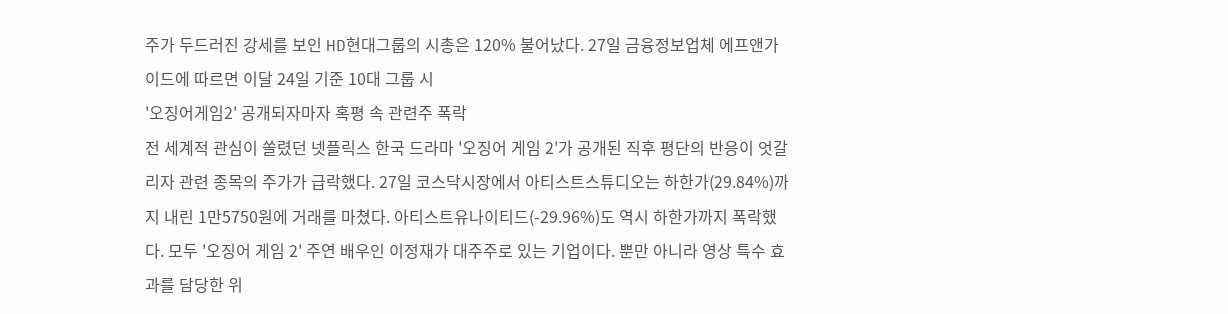주가 두드러진 강세를 보인 HD현대그룹의 시총은 120% 불어났다. 27일 금융정보업체 에프앤가이드에 따르면 이달 24일 기준 10대 그룹 시
'오징어게임2' 공개되자마자 혹평 속 관련주 폭락
전 세계적 관심이 쏠렸던 넷플릭스 한국 드라마 '오징어 게임 2'가 공개된 직후 평단의 반응이 엇갈리자 관련 종목의 주가가 급락했다. 27일 코스닥시장에서 아티스트스튜디오는 하한가(29.84%)까지 내린 1만5750원에 거래를 마쳤다. 아티스트유나이티드(-29.96%)도 역시 하한가까지 폭락했다. 모두 '오징어 게임 2' 주연 배우인 이정재가 대주주로 있는 기업이다. 뿐만 아니라 영상 특수 효과를 담당한 위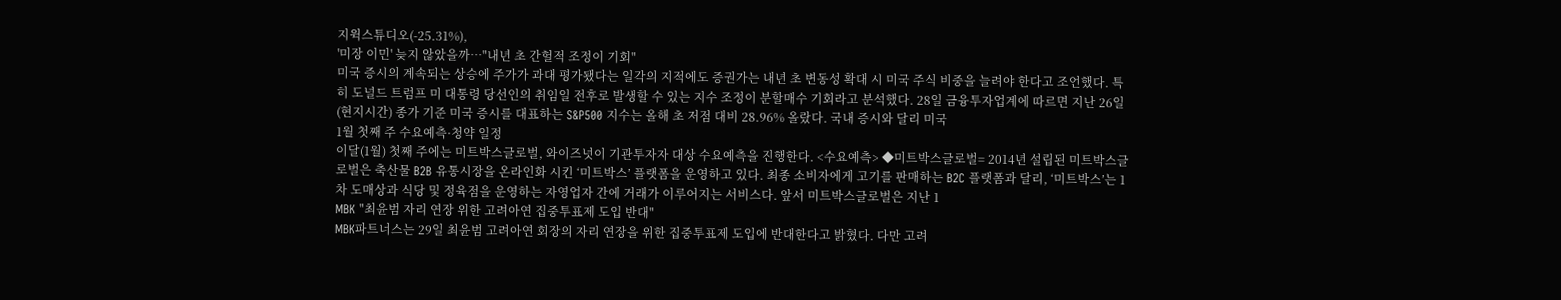지윅스튜디오(-25.31%),
'미장 이민' 늦지 않았을까…"내년 초 간헐적 조정이 기회"
미국 증시의 계속되는 상승에 주가가 과대 평가됐다는 일각의 지적에도 증권가는 내년 초 변동성 확대 시 미국 주식 비중을 늘려야 한다고 조언했다. 특히 도널드 트럼프 미 대통령 당선인의 취임일 전후로 발생할 수 있는 지수 조정이 분할매수 기회라고 분석했다. 28일 금융투자업계에 따르면 지난 26일(현지시간) 종가 기준 미국 증시를 대표하는 S&P500 지수는 올해 초 저점 대비 28.96% 올랐다. 국내 증시와 달리 미국
1월 첫째 주 수요예측·청약 일정
이달(1월) 첫째 주에는 미트박스글로벌, 와이즈넛이 기관투자자 대상 수요예측을 진행한다. <수요예측> ◆미트박스글로벌= 2014년 설립된 미트박스글로벌은 축산물 B2B 유통시장을 온라인화 시킨 ‘미트박스’ 플랫폼을 운영하고 있다. 최종 소비자에게 고기를 판매하는 B2C 플랫폼과 달리, ‘미트박스’는 1차 도매상과 식당 및 정육점을 운영하는 자영업자 간에 거래가 이루어지는 서비스다. 앞서 미트박스글로벌은 지난 1
MBK "최윤범 자리 연장 위한 고려아연 집중투표제 도입 반대"
MBK파트너스는 29일 최윤범 고려아연 회장의 자리 연장을 위한 집중투표제 도입에 반대한다고 밝혔다. 다만 고려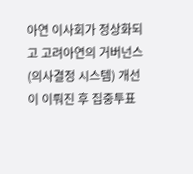아연 이사회가 정상화되고 고려아연의 거버넌스(의사결정 시스템) 개선이 이뤄진 후 집중투표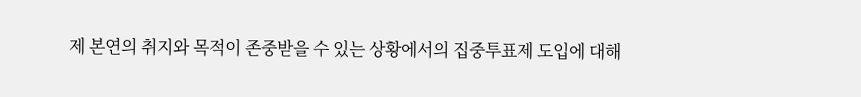제 본연의 취지와 목적이 존중받을 수 있는 상황에서의 집중투표제 도입에 대해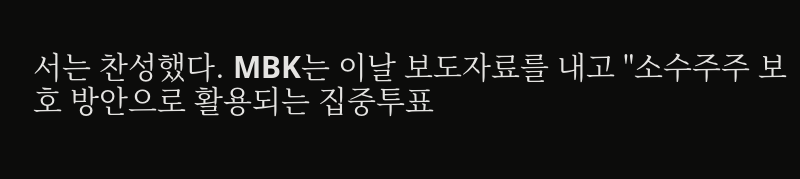서는 찬성했다. MBK는 이날 보도자료를 내고 "소수주주 보호 방안으로 활용되는 집중투표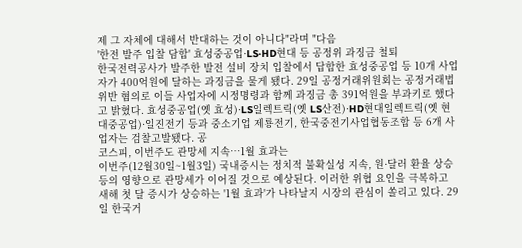제 그 자체에 대해서 반대하는 것이 아니다"라며 "다음
'한전 발주 입찰 담합' 효성중공업·LS·HD현대 등 공정위 과징금 철퇴
한국전력공사가 발주한 발전 설비 장치 입찰에서 답합한 효성중공업 등 10개 사업자가 400억원에 달하는 과징금을 물게 됐다. 29일 공정거래위원회는 공정거래법 위반 혐의로 이들 사업자에 시정명령과 함께 과징금 총 391억원을 부과키로 했다고 밝혔다. 효성중공업(옛 효성)·LS일렉트릭(옛 LS산전)·HD현대일렉트릭(옛 현대중공업)·일진전기 등과 중소기업 제룡전기, 한국중전기사업협동조합 등 6개 사업자는 검찰고발됐다. 공
코스피, 이번주도 관망세 지속…1월 효과는
이번주(12월30일~1월3일) 국내증시는 정치적 불확실성 지속, 원·달러 환율 상승 등의 영향으로 관망세가 이어질 것으로 예상된다. 이러한 위협 요인을 극복하고 새해 첫 달 증시가 상승하는 '1월 효과'가 나타날지 시장의 관심이 쏠리고 있다. 29일 한국거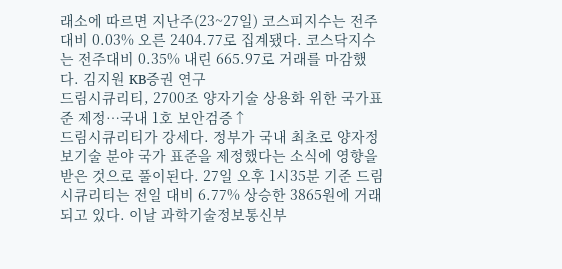래소에 따르면 지난주(23~27일) 코스피지수는 전주대비 0.03% 오른 2404.77로 집계됐다. 코스닥지수는 전주대비 0.35% 내린 665.97로 거래를 마감했다. 김지원 KB증권 연구
드림시큐리티, 2700조 양자기술 상용화 위한 국가표준 제정…국내 1호 보안검증↑
드림시큐리티가 강세다. 정부가 국내 최초로 양자정보기술 분야 국가 표준을 제정했다는 소식에 영향을 받은 것으로 풀이된다. 27일 오후 1시35분 기준 드림시큐리티는 전일 대비 6.77% 상승한 3865원에 거래되고 있다. 이날 과학기술정보통신부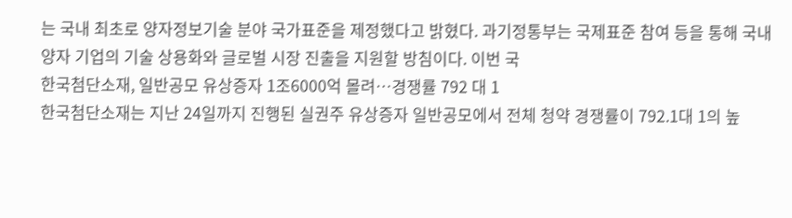는 국내 최초로 양자정보기술 분야 국가표준을 제정했다고 밝혔다. 과기정통부는 국제표준 참여 등을 통해 국내 양자 기업의 기술 상용화와 글로벌 시장 진출을 지원할 방침이다. 이번 국
한국첨단소재, 일반공모 유상증자 1조6000억 몰려…경쟁률 792 대 1
한국첨단소재는 지난 24일까지 진행된 실권주 유상증자 일반공모에서 전체 청약 경쟁률이 792.1대 1의 높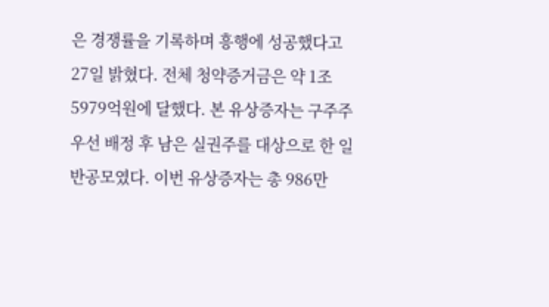은 경쟁률을 기록하며 흥행에 성공했다고 27일 밝혔다. 전체 청약증거금은 약 1조5979억원에 달했다. 본 유상증자는 구주주 우선 배정 후 남은 실권주를 대상으로 한 일반공모였다. 이번 유상증자는 총 986만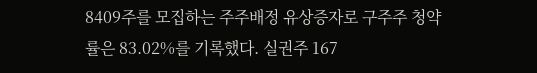8409주를 모집하는 주주배정 유상증자로 구주주 청약률은 83.02%를 기록했다. 실권주 167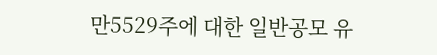만5529주에 대한 일반공모 유